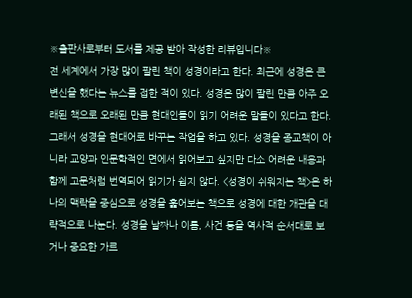※출판사로부터 도서를 제공 받아 작성한 리뷰입니다※
전 세계에서 가장 많이 팔린 책이 성경이라고 한다. 최근에 성경은 큰 변신을 했다는 뉴스를 접한 적이 있다. 성경은 많이 팔린 만큼 아주 오래된 책으로 오래된 만큼 현대인들이 읽기 어려운 말들이 있다고 한다. 그래서 성경을 현대어로 바꾸는 작업을 하고 있다. 성경을 종교책이 아니라 교양과 인문학적인 면에서 읽어보고 싶지만 다소 어려운 내용과 함께 고문처럼 번역되어 읽기가 쉽지 않다. <성경이 쉬워지는 책>은 하나의 맥락을 중심으로 성경을 훑어보는 책으로 성경에 대한 개관을 대략적으로 나눈다. 성경을 날짜나 이름, 사건 등을 역사적 순서대로 보거나 중요한 가르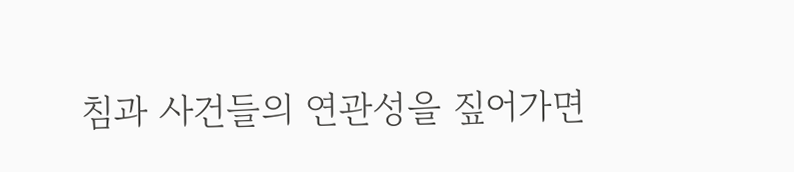침과 사건들의 연관성을 짚어가면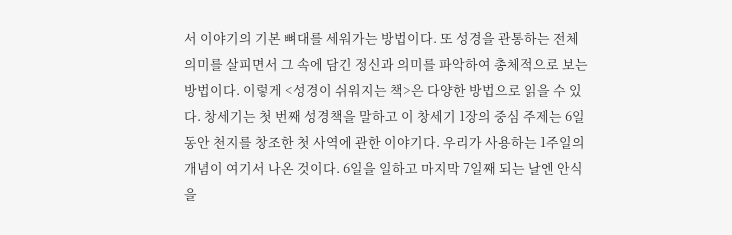서 이야기의 기본 뼈대를 세워가는 방법이다. 또 성경을 관통하는 전체 의미를 살피면서 그 속에 담긴 정신과 의미를 파악하여 총체적으로 보는 방법이다. 이렇게 <성경이 쉬워지는 책>은 다양한 방법으로 읽을 수 있다. 창세기는 첫 번째 성경책을 말하고 이 창세기 1장의 중심 주제는 6일 동안 천지를 창조한 첫 사역에 관한 이야기다. 우리가 사용하는 1주일의 개념이 여기서 나온 것이다. 6일을 일하고 마지막 7일째 되는 날엔 안식을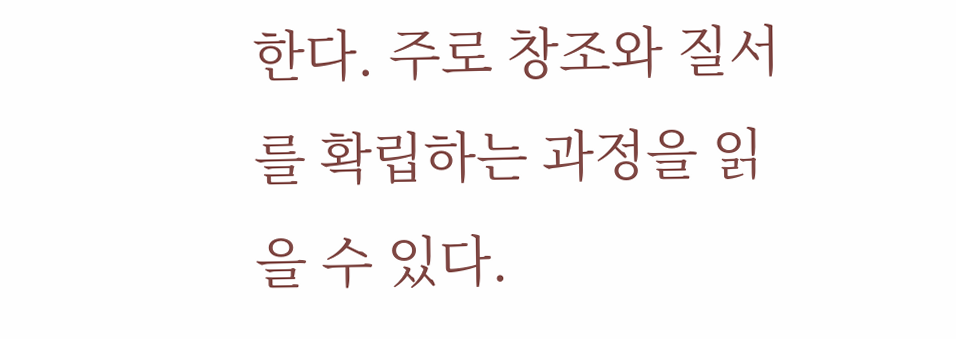한다. 주로 창조와 질서를 확립하는 과정을 읽을 수 있다.